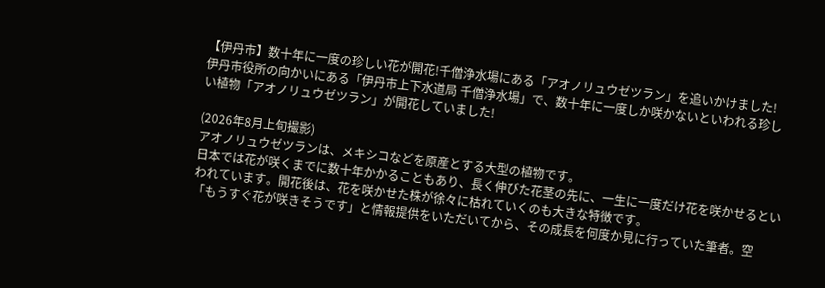【伊丹市】数十年に一度の珍しい花が開花!千僧浄水場にある「アオノリュウゼツラン」を追いかけました!
伊丹市役所の向かいにある「伊丹市上下水道局 千僧浄水場」で、数十年に一度しか咲かないといわれる珍しい植物「アオノリュウゼツラン」が開花していました!

(2026年8月上旬撮影)
アオノリュウゼツランは、メキシコなどを原産とする大型の植物です。
日本では花が咲くまでに数十年かかることもあり、長く伸びた花茎の先に、一生に一度だけ花を咲かせるといわれています。開花後は、花を咲かせた株が徐々に枯れていくのも大きな特徴です。
「もうすぐ花が咲きそうです」と情報提供をいただいてから、その成長を何度か見に行っていた筆者。空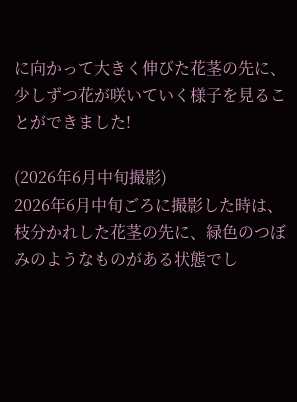に向かって大きく伸びた花茎の先に、少しずつ花が咲いていく様子を見ることができました!

(2026年6月中旬撮影)
2026年6月中旬ごろに撮影した時は、枝分かれした花茎の先に、緑色のつぼみのようなものがある状態でし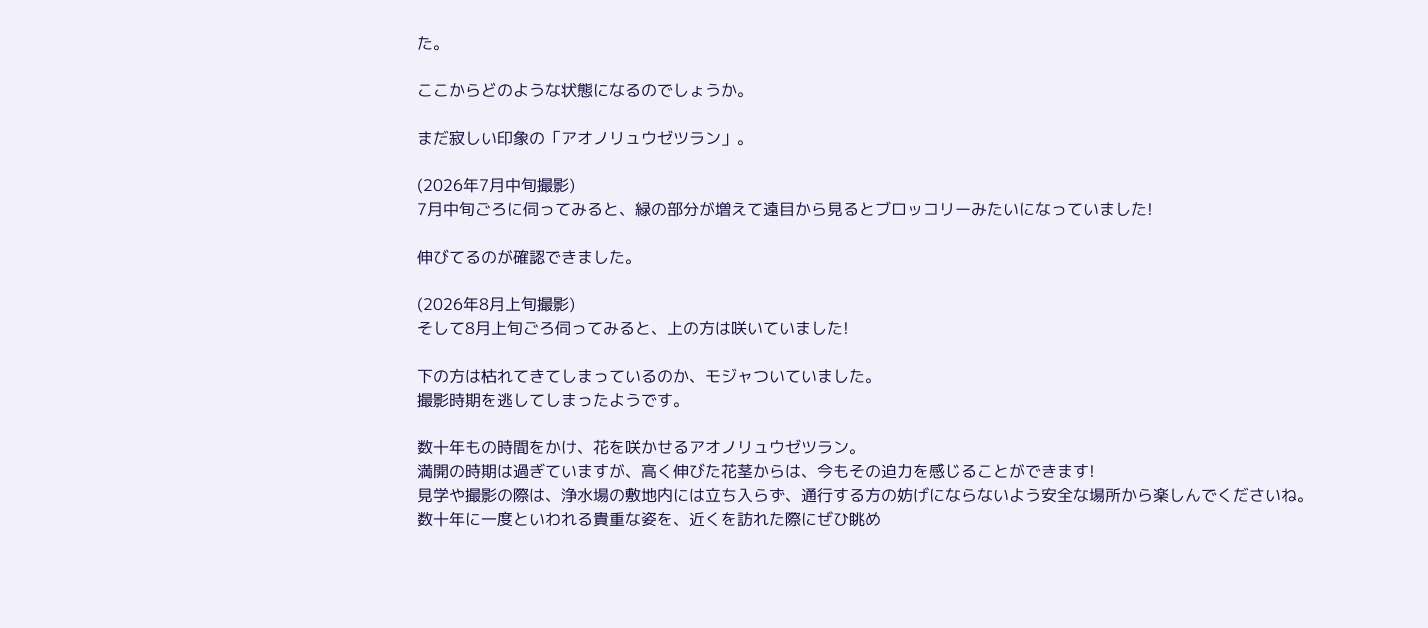た。

ここからどのような状態になるのでしょうか。

まだ寂しい印象の「アオノリュウゼツラン」。

(2026年7月中旬撮影)
7月中旬ごろに伺ってみると、緑の部分が増えて遠目から見るとブロッコリーみたいになっていました!

伸びてるのが確認できました。

(2026年8月上旬撮影)
そして8月上旬ごろ伺ってみると、上の方は咲いていました!

下の方は枯れてきてしまっているのか、モジャついていました。
撮影時期を逃してしまったようです。

数十年もの時間をかけ、花を咲かせるアオノリュウゼツラン。
満開の時期は過ぎていますが、高く伸びた花茎からは、今もその迫力を感じることができます!
見学や撮影の際は、浄水場の敷地内には立ち入らず、通行する方の妨げにならないよう安全な場所から楽しんでくださいね。
数十年に一度といわれる貴重な姿を、近くを訪れた際にぜひ眺め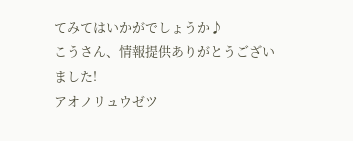てみてはいかがでしょうか♪
こうさん、情報提供ありがとうございました!
アオノリュウゼツ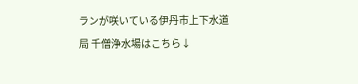ランが咲いている伊丹市上下水道局 千僧浄水場はこちら↓